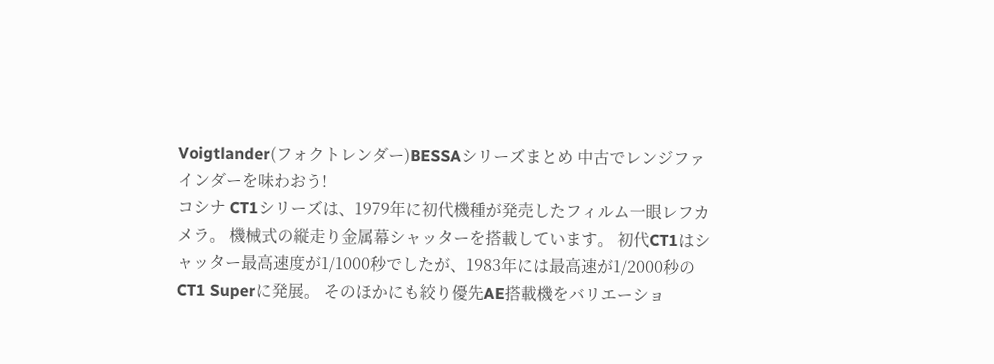Voigtlander(フォクトレンダー)BESSAシリーズまとめ 中古でレンジファインダーを味わおう!
コシナ CT1シリーズは、1979年に初代機種が発売したフィルム一眼レフカメラ。 機械式の縦走り金属幕シャッターを搭載しています。 初代CT1はシャッター最高速度が1/1000秒でしたが、1983年には最高速が1/2000秒のCT1 Superに発展。 そのほかにも絞り優先AE搭載機をバリエーショ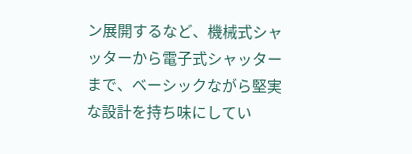ン展開するなど、機械式シャッターから電子式シャッターまで、ベーシックながら堅実な設計を持ち味にしてい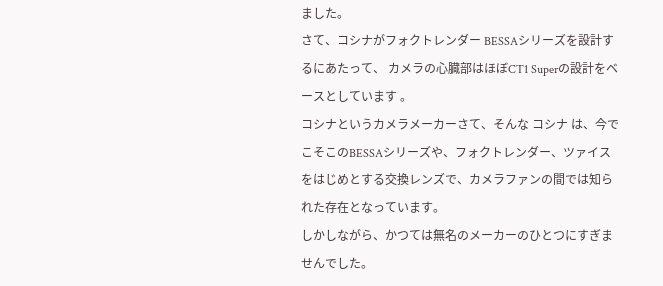ました。
さて、コシナがフォクトレンダー BESSAシリーズを設計するにあたって、 カメラの心臓部はほぼCT1 Superの設計をベースとしています 。
コシナというカメラメーカーさて、そんな コシナ は、今でこそこのBESSAシリーズや、フォクトレンダー、ツァイスをはじめとする交換レンズで、カメラファンの間では知られた存在となっています。
しかしながら、かつては無名のメーカーのひとつにすぎませんでした。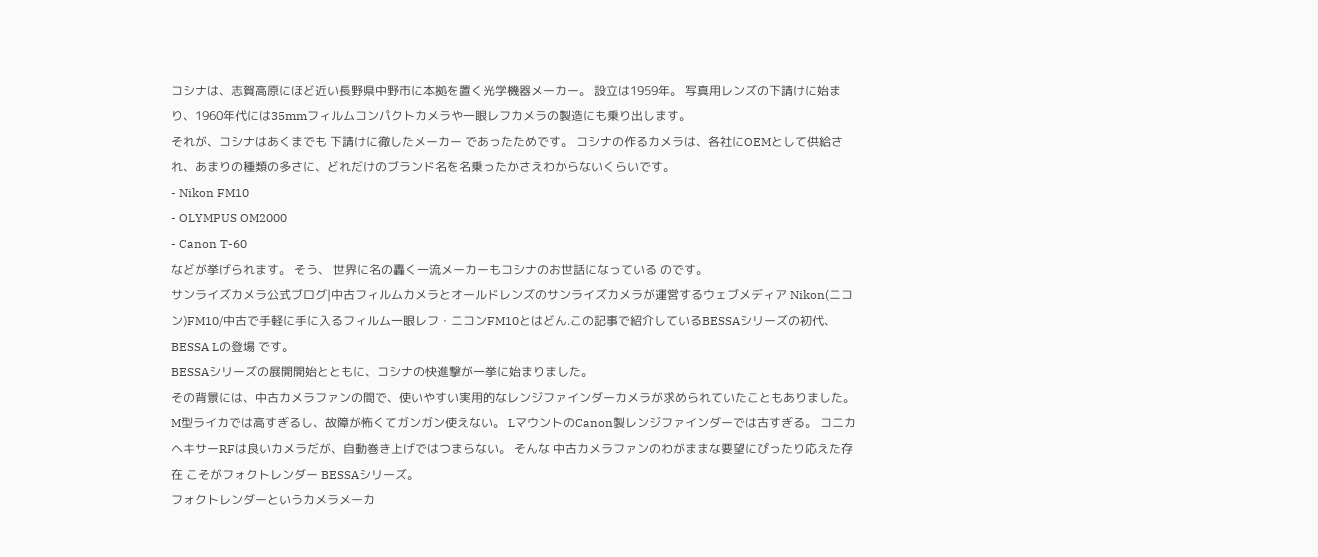コシナは、志賀高原にほど近い長野県中野市に本拠を置く光学機器メーカー。 設立は1959年。 写真用レンズの下請けに始まり、1960年代には35mmフィルムコンパクトカメラや一眼レフカメラの製造にも乗り出します。
それが、コシナはあくまでも 下請けに徹したメーカー であったためです。 コシナの作るカメラは、各社にOEMとして供給され、あまりの種類の多さに、どれだけのブランド名を名乗ったかさえわからないくらいです。
- Nikon FM10
- OLYMPUS OM2000
- Canon T-60
などが挙げられます。 そう、 世界に名の轟く一流メーカーもコシナのお世話になっている のです。
サンライズカメラ公式ブログ|中古フィルムカメラとオールドレンズのサンライズカメラが運営するウェブメディア Nikon(ニコン)FM10/中古で手軽に手に入るフィルム一眼レフ・ニコンFM10とはどん.この記事で紹介しているBESSAシリーズの初代、 BESSA Lの登場 です。
BESSAシリーズの展開開始とともに、コシナの快進撃が一挙に始まりました。
その背景には、中古カメラファンの間で、使いやすい実用的なレンジファインダーカメラが求められていたこともありました。 M型ライカでは高すぎるし、故障が怖くてガンガン使えない。 LマウントのCanon製レンジファインダーでは古すぎる。 コニカ ヘキサーRFは良いカメラだが、自動巻き上げではつまらない。 そんな 中古カメラファンのわがままな要望にぴったり応えた存在 こそがフォクトレンダー BESSAシリーズ。
フォクトレンダーというカメラメーカ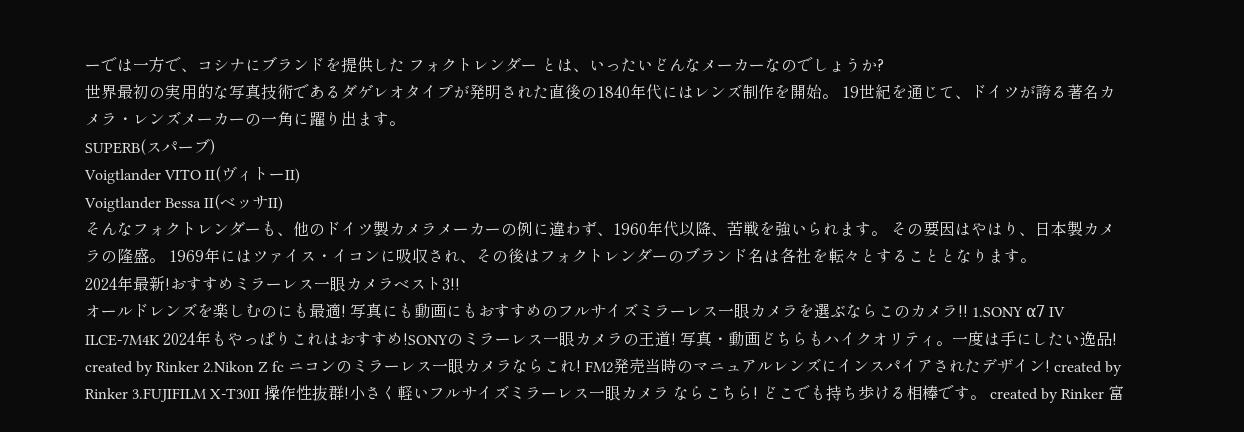ーでは一方で、コシナにブランドを提供した フォクトレンダー とは、いったいどんなメーカーなのでしょうか?
世界最初の実用的な写真技術であるダゲレオタイプが発明された直後の1840年代にはレンズ制作を開始。 19世紀を通じて、ドイツが誇る著名カメラ・レンズメーカーの一角に躍り出ます。
SUPERB(スパーブ)
Voigtlander VITO II(ヴィトーII)
Voigtlander Bessa II(ベッサII)
そんなフォクトレンダーも、他のドイツ製カメラメーカーの例に違わず、1960年代以降、苦戦を強いられます。 その要因はやはり、日本製カメラの隆盛。 1969年にはツァイス・イコンに吸収され、その後はフォクトレンダーのブランド名は各社を転々とすることとなります。
2024年最新!おすすめミラーレス一眼カメラベスト3!!
オールドレンズを楽しむのにも最適! 写真にも動画にもおすすめのフルサイズミラーレス一眼カメラを選ぶならこのカメラ!! 1.SONY α7 IV ILCE-7M4K 2024年もやっぱりこれはおすすめ!SONYのミラーレス一眼カメラの王道! 写真・動画どちらもハイクオリティ。一度は手にしたい逸品! created by Rinker 2.Nikon Z fc ニコンのミラーレス一眼カメラならこれ! FM2発売当時のマニュアルレンズにインスパイアされたデザイン! created by Rinker 3.FUJIFILM X-T30II 操作性抜群!小さく軽いフルサイズミラーレス一眼カメラ ならこちら! どこでも持ち歩ける相棒です。 created by Rinker 富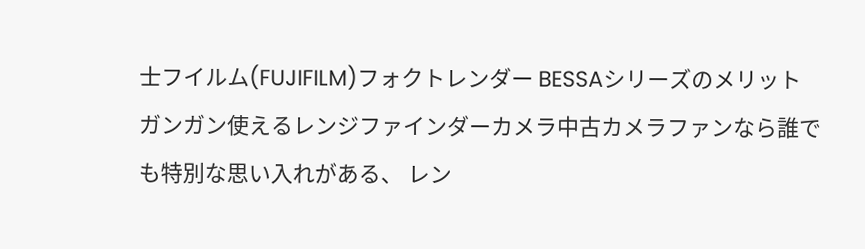士フイルム(FUJIFILM)フォクトレンダー BESSAシリーズのメリット
ガンガン使えるレンジファインダーカメラ中古カメラファンなら誰でも特別な思い入れがある、 レン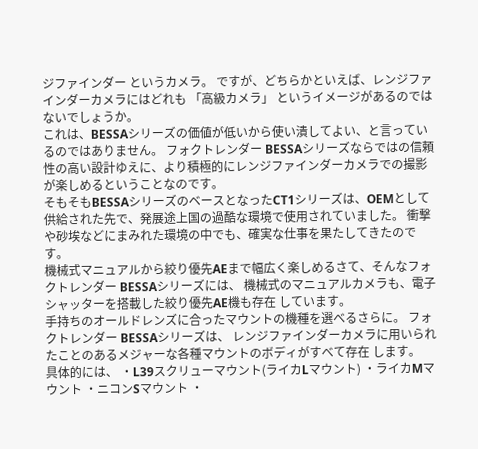ジファインダー というカメラ。 ですが、どちらかといえば、レンジファインダーカメラにはどれも 「高級カメラ」 というイメージがあるのではないでしょうか。
これは、BESSAシリーズの価値が低いから使い潰してよい、と言っているのではありません。 フォクトレンダー BESSAシリーズならではの信頼性の高い設計ゆえに、より積極的にレンジファインダーカメラでの撮影が楽しめるということなのです。
そもそもBESSAシリーズのベースとなったCT1シリーズは、OEMとして供給された先で、発展途上国の過酷な環境で使用されていました。 衝撃や砂埃などにまみれた環境の中でも、確実な仕事を果たしてきたのです。
機械式マニュアルから絞り優先AEまで幅広く楽しめるさて、そんなフォクトレンダー BESSAシリーズには、 機械式のマニュアルカメラも、電子シャッターを搭載した絞り優先AE機も存在 しています。
手持ちのオールドレンズに合ったマウントの機種を選べるさらに。 フォクトレンダー BESSAシリーズは、 レンジファインダーカメラに用いられたことのあるメジャーな各種マウントのボディがすべて存在 します。
具体的には、 ・L39スクリューマウント(ライカLマウント) ・ライカMマウント ・ニコンSマウント ・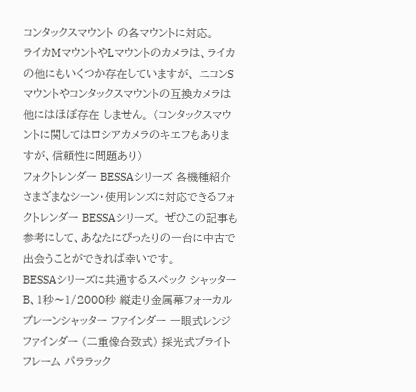コンタックスマウント の各マウントに対応。
ライカMマウントやLマウントのカメラは、ライカの他にもいくつか存在していますが、 ニコンSマウントやコンタックスマウントの互換カメラは他にはほぼ存在 しません。 (コンタックスマウントに関してはロシアカメラのキエフもありますが、信頼性に問題あり)
フォクトレンダー BESSAシリーズ 各機種紹介
さまざまなシーン・使用レンズに対応できるフォクトレンダー BESSAシリーズ。 ぜひこの記事も参考にして、あなたにぴったりの一台に中古で出会うことができれば幸いです。
BESSAシリーズに共通するスペック シャッター B、1秒〜1/2000秒 縦走り金属幕フォーカルプレーンシャッター ファインダー 一眼式レンジファインダー (二重像合致式) 採光式ブライトフレーム パララック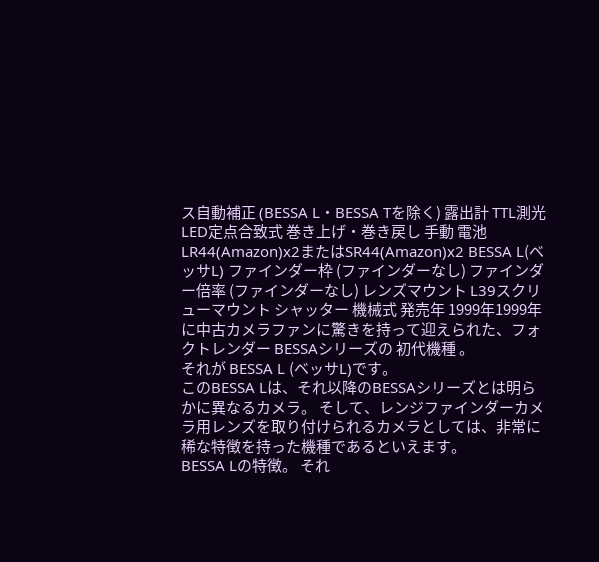ス自動補正 (BESSA L・BESSA Tを除く) 露出計 TTL測光 LED定点合致式 巻き上げ・巻き戻し 手動 電池 LR44(Amazon)x2またはSR44(Amazon)x2 BESSA L(ベッサL) ファインダー枠 (ファインダーなし) ファインダー倍率 (ファインダーなし) レンズマウント L39スクリューマウント シャッター 機械式 発売年 1999年1999年に中古カメラファンに驚きを持って迎えられた、フォクトレンダー BESSAシリーズの 初代機種 。
それが BESSA L (ベッサL)です。
このBESSA Lは、それ以降のBESSAシリーズとは明らかに異なるカメラ。 そして、レンジファインダーカメラ用レンズを取り付けられるカメラとしては、非常に稀な特徴を持った機種であるといえます。
BESSA Lの特徴。 それ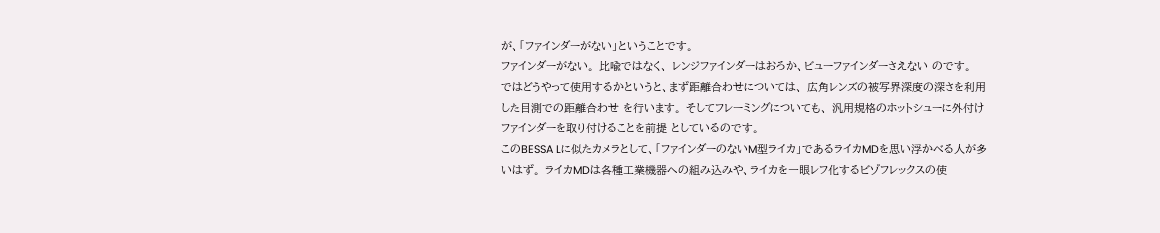が、「ファインダーがない」ということです。
ファインダーがない。 比喩ではなく、 レンジファインダーはおろか、ビューファインダーさえない のです。
ではどうやって使用するかというと、まず距離合わせについては、 広角レンズの被写界深度の深さを利用した目測での距離合わせ を行います。 そしてフレーミングについても、 汎用規格のホットシューに外付けファインダーを取り付けることを前提 としているのです。
このBESSA Lに似たカメラとして、「ファインダーのないM型ライカ」であるライカMDを思い浮かべる人が多いはず。 ライカMDは各種工業機器への組み込みや、ライカを一眼レフ化するビゾフレックスの使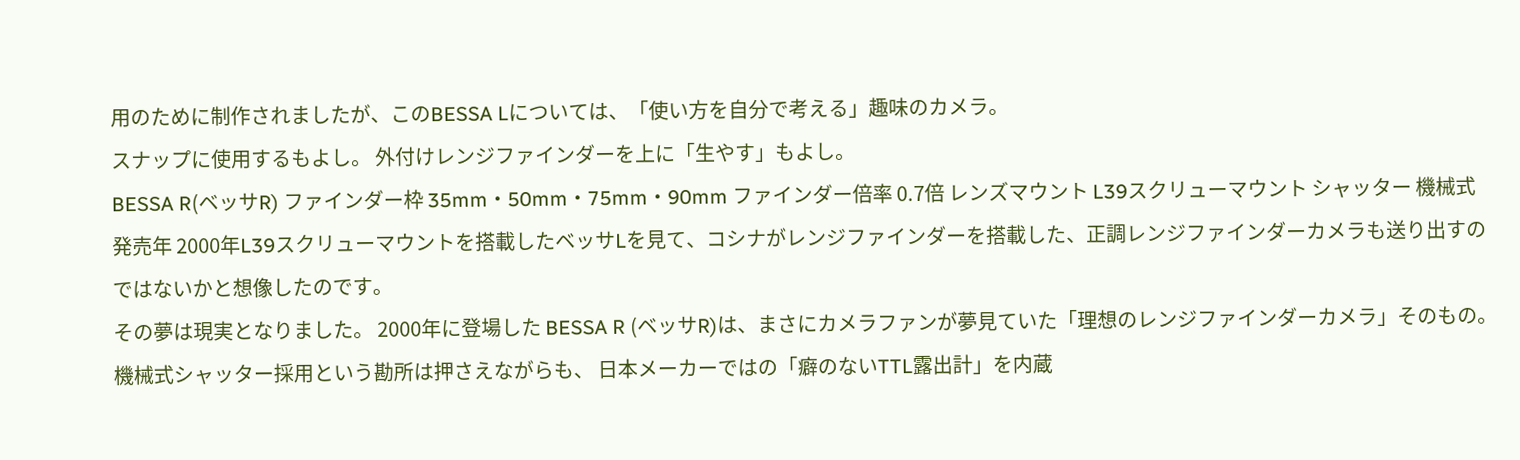用のために制作されましたが、このBESSA Lについては、「使い方を自分で考える」趣味のカメラ。
スナップに使用するもよし。 外付けレンジファインダーを上に「生やす」もよし。
BESSA R(ベッサR) ファインダー枠 35mm・50mm・75mm・90mm ファインダー倍率 0.7倍 レンズマウント L39スクリューマウント シャッター 機械式 発売年 2000年L39スクリューマウントを搭載したベッサLを見て、コシナがレンジファインダーを搭載した、正調レンジファインダーカメラも送り出すのではないかと想像したのです。
その夢は現実となりました。 2000年に登場した BESSA R (ベッサR)は、まさにカメラファンが夢見ていた「理想のレンジファインダーカメラ」そのもの。
機械式シャッター採用という勘所は押さえながらも、 日本メーカーではの「癖のないTTL露出計」を内蔵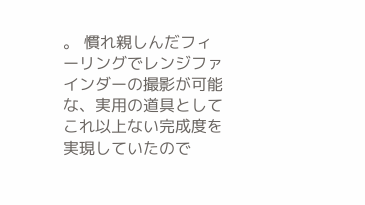。 慣れ親しんだフィーリングでレンジファインダーの撮影が可能な、実用の道具としてこれ以上ない完成度を実現していたので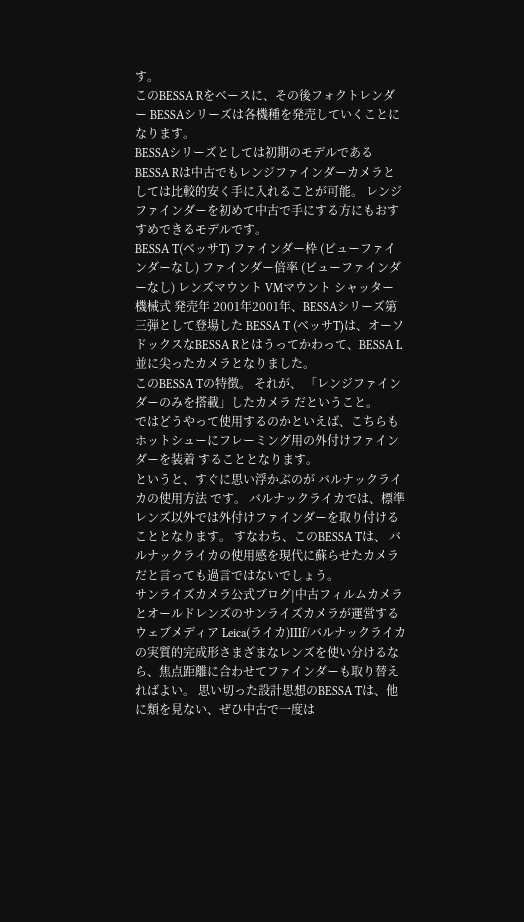す。
このBESSA Rをベースに、その後フォクトレンダー BESSAシリーズは各機種を発売していくことになります。
BESSAシリーズとしては初期のモデルであるBESSA Rは中古でもレンジファインダーカメラとしては比較的安く手に入れることが可能。 レンジファインダーを初めて中古で手にする方にもおすすめできるモデルです。
BESSA T(ベッサT) ファインダー枠 (ビューファインダーなし) ファインダー倍率 (ビューファインダーなし) レンズマウント VMマウント シャッター 機械式 発売年 2001年2001年、BESSAシリーズ第三弾として登場した BESSA T (ベッサT)は、オーソドックスなBESSA Rとはうってかわって、BESSA L並に尖ったカメラとなりました。
このBESSA Tの特徴。 それが、 「レンジファインダーのみを搭載」したカメラ だということ。
ではどうやって使用するのかといえば、こちらも ホットシューにフレーミング用の外付けファインダーを装着 することとなります。
というと、すぐに思い浮かぶのが バルナックライカの使用方法 です。 バルナックライカでは、標準レンズ以外では外付けファインダーを取り付けることとなります。 すなわち、このBESSA Tは、 バルナックライカの使用感を現代に蘇らせたカメラ だと言っても過言ではないでしょう。
サンライズカメラ公式ブログ|中古フィルムカメラとオールドレンズのサンライズカメラが運営するウェブメディア Leica(ライカ)IIIf/バルナックライカの実質的完成形さまざまなレンズを使い分けるなら、焦点距離に合わせてファインダーも取り替えればよい。 思い切った設計思想のBESSA Tは、他に類を見ない、ぜひ中古で一度は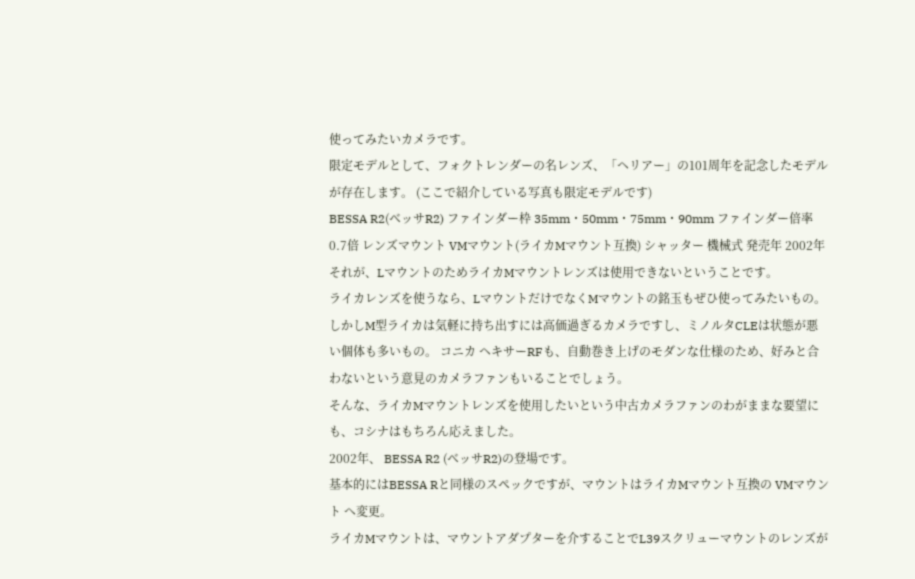使ってみたいカメラです。
限定モデルとして、フォクトレンダーの名レンズ、「ヘリアー」の101周年を記念したモデルが存在します。 (ここで紹介している写真も限定モデルです)
BESSA R2(ベッサR2) ファインダー枠 35mm・50mm・75mm・90mm ファインダー倍率 0.7倍 レンズマウント VMマウント(ライカMマウント互換) シャッター 機械式 発売年 2002年それが、LマウントのためライカMマウントレンズは使用できないということです。
ライカレンズを使うなら、LマウントだけでなくMマウントの銘玉もぜひ使ってみたいもの。 しかしM型ライカは気軽に持ち出すには高価過ぎるカメラですし、ミノルタCLEは状態が悪い個体も多いもの。 コニカ ヘキサーRFも、自動巻き上げのモダンな仕様のため、好みと合わないという意見のカメラファンもいることでしょう。
そんな、ライカMマウントレンズを使用したいという中古カメラファンのわがままな要望にも、コシナはもちろん応えました。
2002年、 BESSA R2 (ベッサR2)の登場です。
基本的にはBESSA Rと同様のスペックですが、マウントはライカMマウント互換の VMマウント へ変更。
ライカMマウントは、マウントアダプターを介することでL39スクリューマウントのレンズが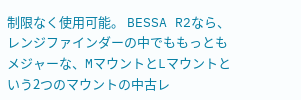制限なく使用可能。 BESSA R2なら、レンジファインダーの中でももっともメジャーな、MマウントとLマウントという2つのマウントの中古レ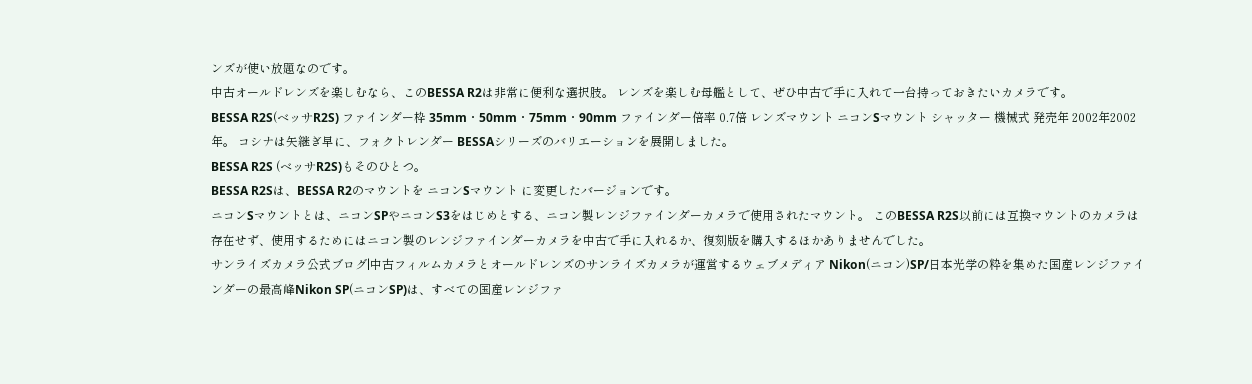ンズが使い放題なのです。
中古オールドレンズを楽しむなら、このBESSA R2は非常に便利な選択肢。 レンズを楽しむ母艦として、ぜひ中古で手に入れて一台持っておきたいカメラです。
BESSA R2S(ベッサR2S) ファインダー枠 35mm・50mm・75mm・90mm ファインダー倍率 0.7倍 レンズマウント ニコンSマウント シャッター 機械式 発売年 2002年2002年。 コシナは矢継ぎ早に、フォクトレンダー BESSAシリーズのバリエーションを展開しました。
BESSA R2S (ベッサR2S)もそのひとつ。
BESSA R2Sは、BESSA R2のマウントを ニコンSマウント に変更したバージョンです。
ニコンSマウントとは、ニコンSPやニコンS3をはじめとする、ニコン製レンジファインダーカメラで使用されたマウント。 このBESSA R2S以前には互換マウントのカメラは存在せず、使用するためにはニコン製のレンジファインダーカメラを中古で手に入れるか、復刻版を購入するほかありませんでした。
サンライズカメラ公式ブログ|中古フィルムカメラとオールドレンズのサンライズカメラが運営するウェブメディア Nikon(ニコン)SP/日本光学の粋を集めた国産レンジファインダーの最高峰Nikon SP(ニコンSP)は、すべての国産レンジファ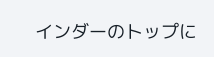インダーのトップに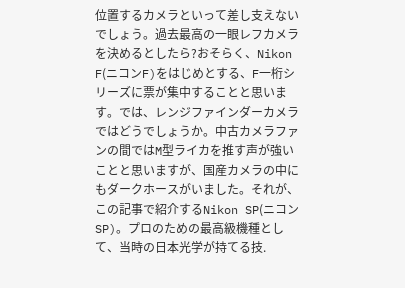位置するカメラといって差し支えないでしょう。過去最高の一眼レフカメラを決めるとしたら?おそらく、Nikon F(ニコンF)をはじめとする、F一桁シリーズに票が集中することと思います。では、レンジファインダーカメラではどうでしょうか。中古カメラファンの間ではM型ライカを推す声が強いことと思いますが、国産カメラの中にもダークホースがいました。それが、この記事で紹介するNikon SP(ニコンSP)。プロのための最高級機種として、当時の日本光学が持てる技.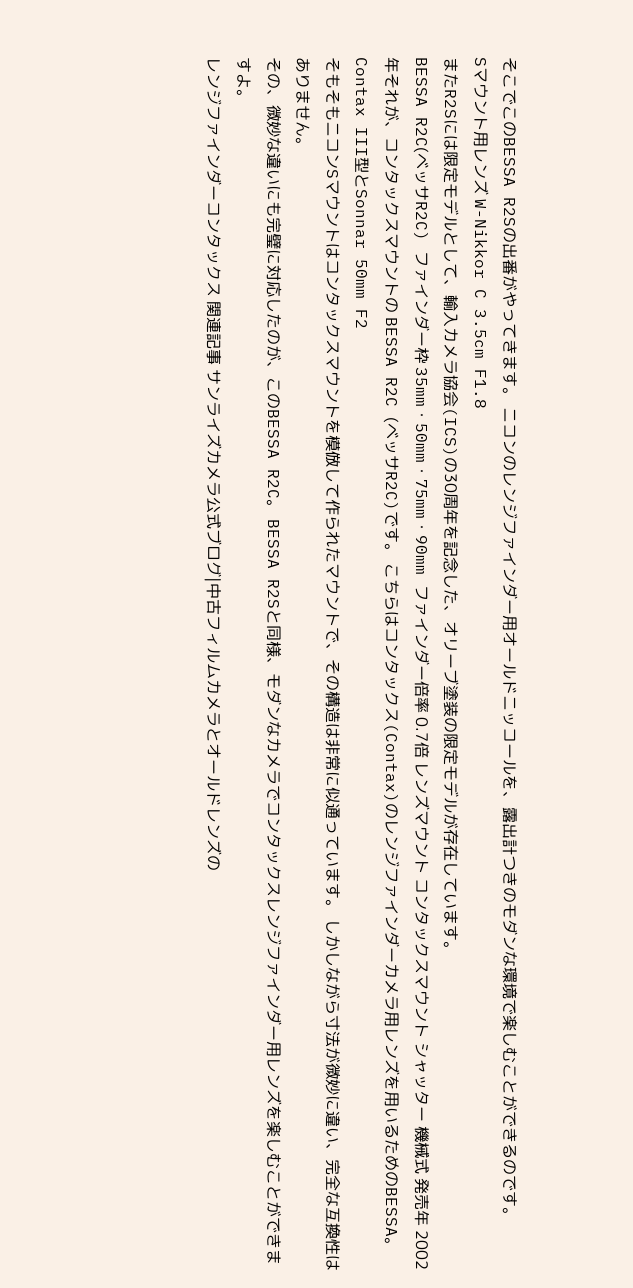そこでこのBESSA R2Sの出番がやってきます。 ニコンのレンジファインダー用オールドニッコールを、露出計つきのモダンな環境で楽しむことができるのです。
Sマウント用レンズ W-Nikkor C 3.5cm F1.8
またR2Sには限定モデルとして、輸入カメラ協会(ICS)の30周年を記念した、オリーブ塗装の限定モデルが存在しています。
BESSA R2C(ベッサR2C) ファインダー枠 35mm・50mm・75mm・90mm ファインダー倍率 0.7倍 レンズマウント コンタックスマウント シャッター 機械式 発売年 2002年それが、コンタックスマウントの BESSA R2C (ベッサR2C)です。 こちらはコンタックス(Contax)のレンジファインダーカメラ用レンズを用いるためのBESSA。
Contax III型とSonnar 50mm F2
そもそもニコンSマウントはコンタックスマウントを模倣して作られたマウントで、その構造は非常に似通っています。 しかしながら寸法が微妙に違い、完全な互換性はありません。
その、微妙な違いにも完璧に対応したのが、このBESSA R2C。 BESSA R2Sと同様、モダンなカメラでコンタックスレンジファインダー用レンズを楽しむことができますよ。
レンジファインダーコンタックス 関連記事 サンライズカメラ公式ブログ|中古フィルムカメラとオールドレンズの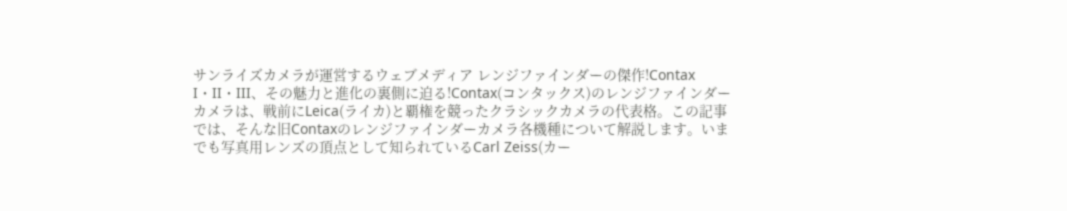サンライズカメラが運営するウェブメディア レンジファインダーの傑作!Contax I・II・III、その魅力と進化の裏側に迫る!Contax(コンタックス)のレンジファインダーカメラは、戦前にLeica(ライカ)と覇権を競ったクラシックカメラの代表格。この記事では、そんな旧Contaxのレンジファインダーカメラ各機種について解説します。いまでも写真用レンズの頂点として知られているCarl Zeiss(カー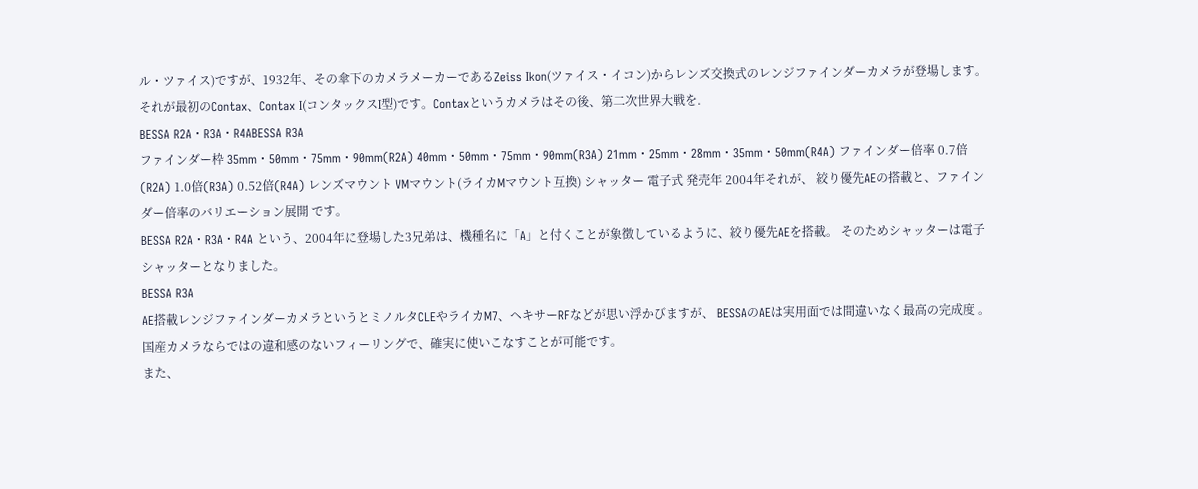ル・ツァイス)ですが、1932年、その傘下のカメラメーカーであるZeiss Ikon(ツァイス・イコン)からレンズ交換式のレンジファインダーカメラが登場します。それが最初のContax、Contax I(コンタックスI型)です。Contaxというカメラはその後、第二次世界大戦を.
BESSA R2A・R3A・R4ABESSA R3A
ファインダー枠 35mm・50mm・75mm・90mm(R2A) 40mm・50mm・75mm・90mm(R3A) 21mm・25mm・28mm・35mm・50mm(R4A) ファインダー倍率 0.7倍(R2A) 1.0倍(R3A) 0.52倍(R4A) レンズマウント VMマウント(ライカMマウント互換) シャッター 電子式 発売年 2004年それが、 絞り優先AEの搭載と、ファインダー倍率のバリエーション展開 です。
BESSA R2A・R3A・R4A という、2004年に登場した3兄弟は、機種名に「A」と付くことが象徴しているように、絞り優先AEを搭載。 そのためシャッターは電子シャッターとなりました。
BESSA R3A
AE搭載レンジファインダーカメラというとミノルタCLEやライカM7、ヘキサーRFなどが思い浮かびますが、 BESSAのAEは実用面では間違いなく最高の完成度 。 国産カメラならではの違和感のないフィーリングで、確実に使いこなすことが可能です。
また、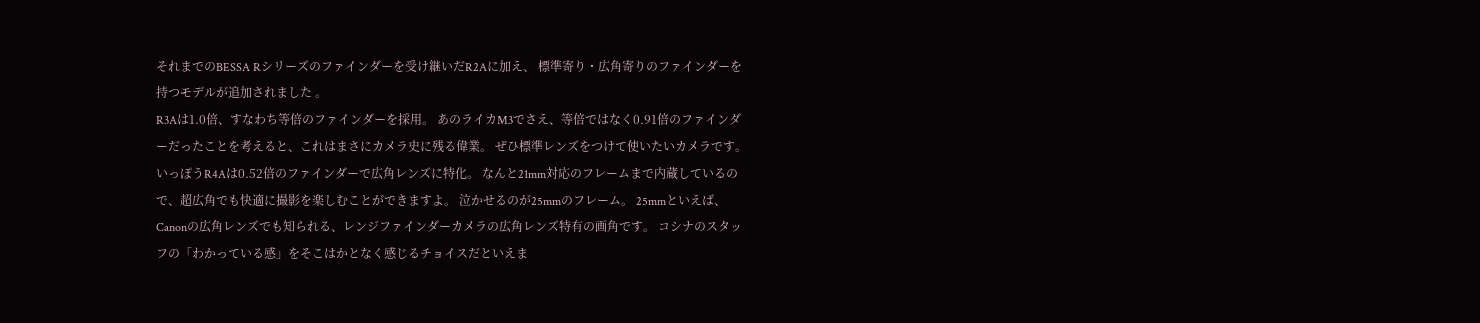それまでのBESSA Rシリーズのファインダーを受け継いだR2Aに加え、 標準寄り・広角寄りのファインダーを持つモデルが追加されました 。
R3Aは1.0倍、すなわち等倍のファインダーを採用。 あのライカM3でさえ、等倍ではなく0.91倍のファインダーだったことを考えると、これはまさにカメラ史に残る偉業。 ぜひ標準レンズをつけて使いたいカメラです。
いっぽうR4Aは0.52倍のファインダーで広角レンズに特化。 なんと21mm対応のフレームまで内蔵しているので、超広角でも快適に撮影を楽しむことができますよ。 泣かせるのが25mmのフレーム。 25mmといえば、Canonの広角レンズでも知られる、レンジファインダーカメラの広角レンズ特有の画角です。 コシナのスタッフの「わかっている感」をそこはかとなく感じるチョイスだといえま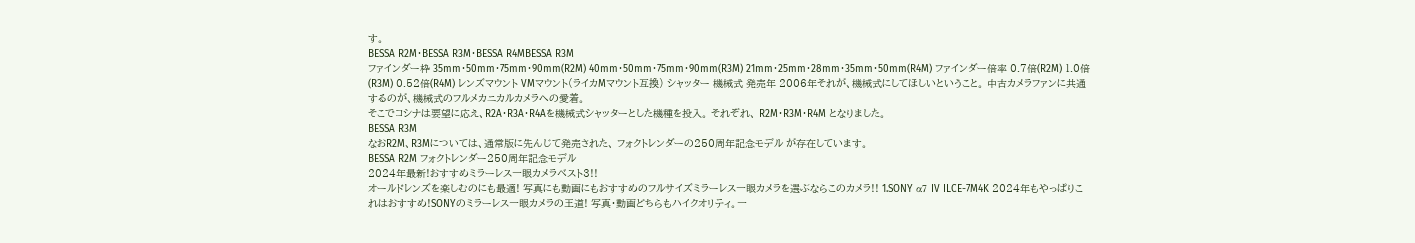す。
BESSA R2M・BESSA R3M・BESSA R4MBESSA R3M
ファインダー枠 35mm・50mm・75mm・90mm(R2M) 40mm・50mm・75mm・90mm(R3M) 21mm・25mm・28mm・35mm・50mm(R4M) ファインダー倍率 0.7倍(R2M) 1.0倍(R3M) 0.52倍(R4M) レンズマウント VMマウント(ライカMマウント互換) シャッター 機械式 発売年 2006年それが、機械式にしてほしいということ。 中古カメラファンに共通するのが、機械式のフルメカニカルカメラへの愛着。
そこでコシナは要望に応え、R2A・R3A・R4Aを機械式シャッターとした機種を投入。 それぞれ、 R2M・R3M・R4M となりました。
BESSA R3M
なおR2M、R3Mについては、通常版に先んじて発売された、 フォクトレンダーの250周年記念モデル が存在しています。
BESSA R2M フォクトレンダー250周年記念モデル
2024年最新!おすすめミラーレス一眼カメラベスト3!!
オールドレンズを楽しむのにも最適! 写真にも動画にもおすすめのフルサイズミラーレス一眼カメラを選ぶならこのカメラ!! 1.SONY α7 IV ILCE-7M4K 2024年もやっぱりこれはおすすめ!SONYのミラーレス一眼カメラの王道! 写真・動画どちらもハイクオリティ。一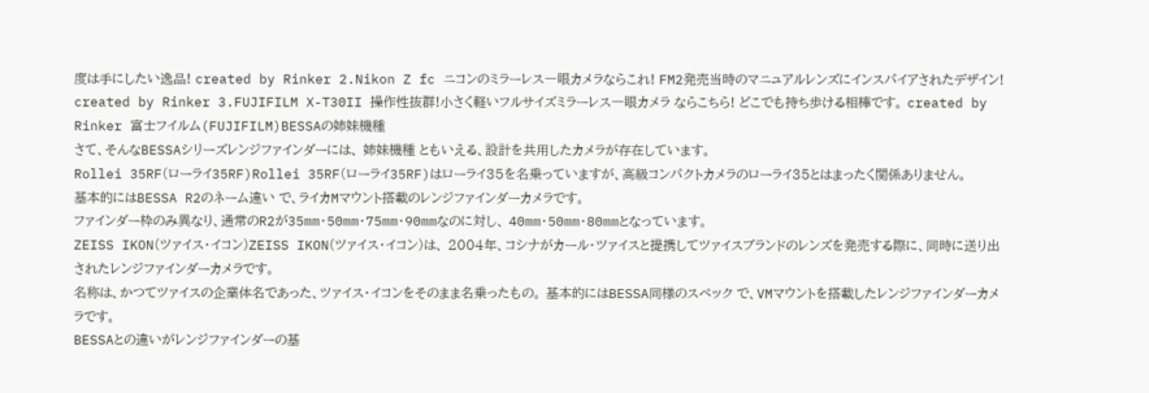度は手にしたい逸品! created by Rinker 2.Nikon Z fc ニコンのミラーレス一眼カメラならこれ! FM2発売当時のマニュアルレンズにインスパイアされたデザイン! created by Rinker 3.FUJIFILM X-T30II 操作性抜群!小さく軽いフルサイズミラーレス一眼カメラ ならこちら! どこでも持ち歩ける相棒です。 created by Rinker 富士フイルム(FUJIFILM)BESSAの姉妹機種
さて、そんなBESSAシリーズレンジファインダーには、 姉妹機種 ともいえる、設計を共用したカメラが存在しています。
Rollei 35RF(ローライ35RF)Rollei 35RF(ローライ35RF)はローライ35を名乗っていますが、高級コンパクトカメラのローライ35とはまったく関係ありません。
基本的にはBESSA R2のネーム違い で、ライカMマウント搭載のレンジファインダーカメラです。
ファインダー枠のみ異なり、通常のR2が35mm・50mm・75mm・90mmなのに対し、 40mm・50mm・80mmとなっています。
ZEISS IKON(ツァイス・イコン)ZEISS IKON(ツァイス・イコン)は、 2004年、コシナがカール・ツァイスと提携してツァイスブランドのレンズを発売する際に、同時に送り出されたレンジファインダーカメラです。
名称は、かつてツァイスの企業体名であった、ツァイス・イコンをそのまま名乗ったもの。 基本的にはBESSA同様のスペック で、VMマウントを搭載したレンジファインダーカメラです。
BESSAとの違いがレンジファインダーの基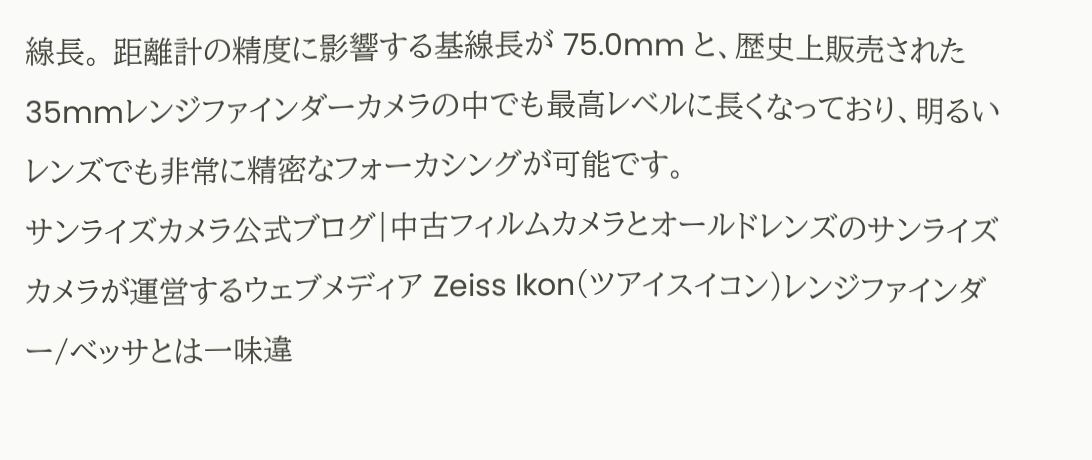線長。 距離計の精度に影響する基線長が 75.0mm と、歴史上販売された35mmレンジファインダーカメラの中でも最高レベルに長くなっており、明るいレンズでも非常に精密なフォーカシングが可能です。
サンライズカメラ公式ブログ|中古フィルムカメラとオールドレンズのサンライズカメラが運営するウェブメディア Zeiss Ikon(ツアイスイコン)レンジファインダー/ベッサとは一味違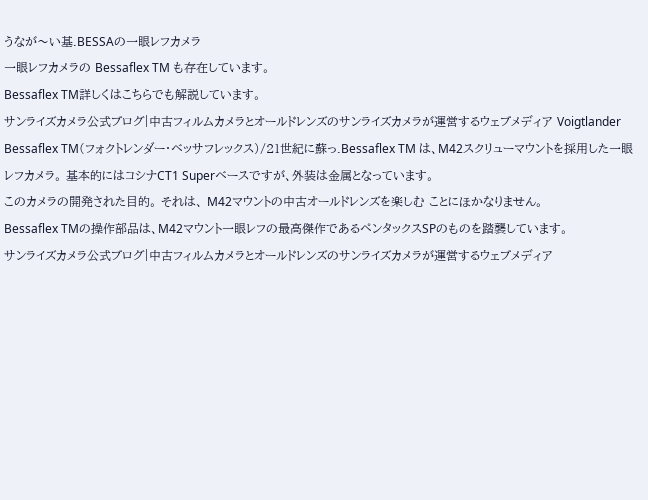うなが〜い基.BESSAの一眼レフカメラ
一眼レフカメラの Bessaflex TM も存在しています。
Bessaflex TM詳しくはこちらでも解説しています。
サンライズカメラ公式ブログ|中古フィルムカメラとオールドレンズのサンライズカメラが運営するウェブメディア Voigtlander Bessaflex TM(フォクトレンダー・ベッサフレックス)/21世紀に蘇っ.Bessaflex TM は、M42スクリューマウントを採用した一眼レフカメラ。 基本的にはコシナCT1 Superベースですが、外装は金属となっています。
このカメラの開発された目的。 それは、 M42マウントの中古オールドレンズを楽しむ ことにほかなりません。
Bessaflex TMの操作部品は、M42マウント一眼レフの最高傑作であるペンタックスSPのものを踏襲しています。
サンライズカメラ公式ブログ|中古フィルムカメラとオールドレンズのサンライズカメラが運営するウェブメディア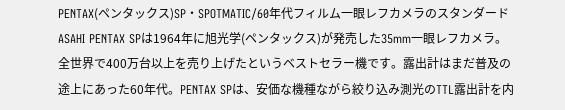PENTAX(ペンタックス)SP・SPOTMATIC/60年代フィルム一眼レフカメラのスタンダードASAHI PENTAX SPは1964年に旭光学(ペンタックス)が発売した35mm一眼レフカメラ。全世界で400万台以上を売り上げたというベストセラー機です。露出計はまだ普及の途上にあった60年代。PENTAX SPは、安価な機種ながら絞り込み測光のTTL露出計を内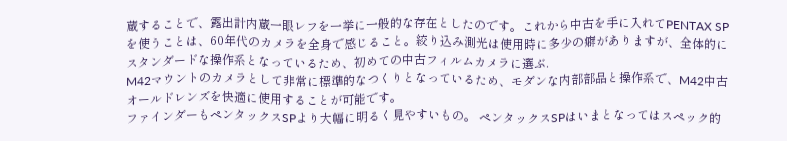蔵することで、露出計内蔵一眼レフを一挙に一般的な存在としたのです。これから中古を手に入れてPENTAX SPを使うことは、60年代のカメラを全身で感じること。絞り込み測光は使用時に多少の癖がありますが、全体的にスタンダードな操作系となっているため、初めての中古フィルムカメラに選ぶ.
M42マウントのカメラとして非常に標準的なつくりとなっているため、モダンな内部部品と操作系で、M42中古オールドレンズを快適に使用することが可能です。
ファインダーもペンタックスSPより大幅に明るく見やすいもの。 ペンタックスSPはいまとなってはスペック的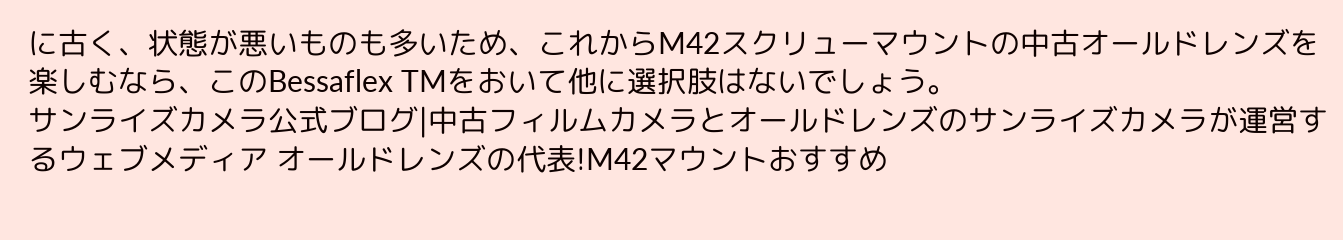に古く、状態が悪いものも多いため、これからM42スクリューマウントの中古オールドレンズを楽しむなら、このBessaflex TMをおいて他に選択肢はないでしょう。
サンライズカメラ公式ブログ|中古フィルムカメラとオールドレンズのサンライズカメラが運営するウェブメディア オールドレンズの代表!M42マウントおすすめ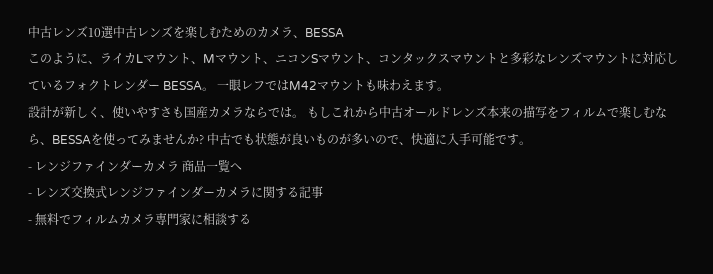中古レンズ10選中古レンズを楽しむためのカメラ、BESSA
このように、ライカLマウント、Mマウント、ニコンSマウント、コンタックスマウントと多彩なレンズマウントに対応しているフォクトレンダー BESSA。 一眼レフではM42マウントも味わえます。
設計が新しく、使いやすさも国産カメラならでは。 もしこれから中古オールドレンズ本来の描写をフィルムで楽しむなら、BESSAを使ってみませんか? 中古でも状態が良いものが多いので、快適に入手可能です。
- レンジファインダーカメラ 商品一覧へ
- レンズ交換式レンジファインダーカメラに関する記事
- 無料でフィルムカメラ専門家に相談する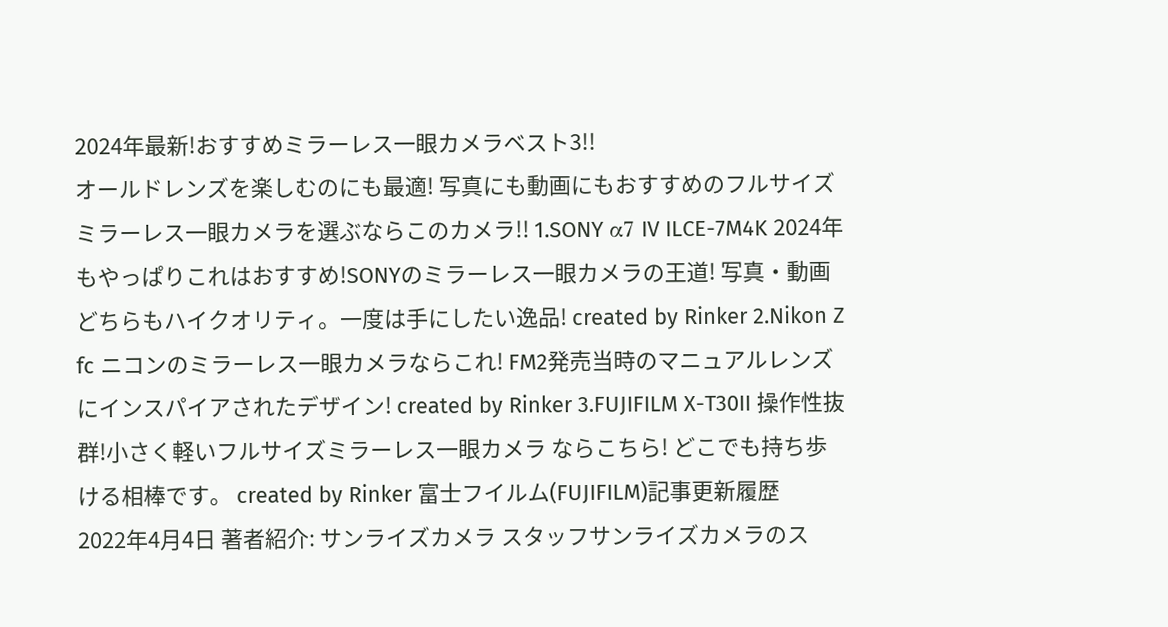2024年最新!おすすめミラーレス一眼カメラベスト3!!
オールドレンズを楽しむのにも最適! 写真にも動画にもおすすめのフルサイズミラーレス一眼カメラを選ぶならこのカメラ!! 1.SONY α7 IV ILCE-7M4K 2024年もやっぱりこれはおすすめ!SONYのミラーレス一眼カメラの王道! 写真・動画どちらもハイクオリティ。一度は手にしたい逸品! created by Rinker 2.Nikon Z fc ニコンのミラーレス一眼カメラならこれ! FM2発売当時のマニュアルレンズにインスパイアされたデザイン! created by Rinker 3.FUJIFILM X-T30II 操作性抜群!小さく軽いフルサイズミラーレス一眼カメラ ならこちら! どこでも持ち歩ける相棒です。 created by Rinker 富士フイルム(FUJIFILM)記事更新履歴
2022年4月4日 著者紹介: サンライズカメラ スタッフサンライズカメラのス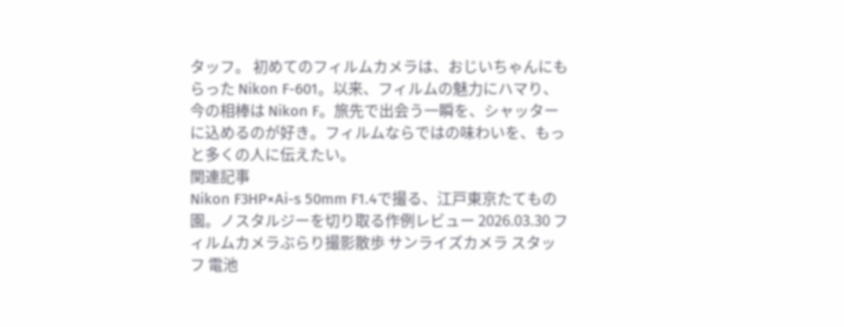タッフ。 初めてのフィルムカメラは、おじいちゃんにもらった Nikon F-601。以来、フィルムの魅力にハマり、今の相棒は Nikon F。旅先で出会う一瞬を、シャッターに込めるのが好き。フィルムならではの味わいを、もっと多くの人に伝えたい。
関連記事
Nikon F3HP×Ai-s 50mm F1.4で撮る、江戸東京たてもの園。ノスタルジーを切り取る作例レビュー 2026.03.30 フィルムカメラぶらり撮影散歩 サンライズカメラ スタッフ 電池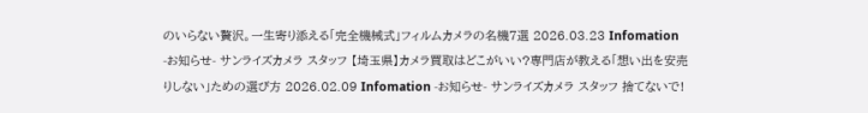のいらない贅沢。一生寄り添える「完全機械式」フィルムカメラの名機7選 2026.03.23 Infomation -お知らせ- サンライズカメラ スタッフ 【埼玉県】カメラ買取はどこがいい?専門店が教える「想い出を安売りしない」ための選び方 2026.02.09 Infomation -お知らせ- サンライズカメラ スタッフ 捨てないで!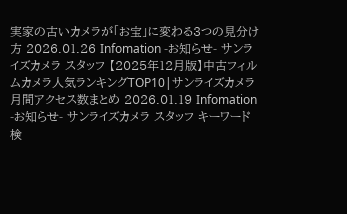実家の古いカメラが「お宝」に変わる3つの見分け方 2026.01.26 Infomation -お知らせ- サンライズカメラ スタッフ 【2025年12月版】中古フィルムカメラ人気ランキングTOP10|サンライズカメラ月間アクセス数まとめ 2026.01.19 Infomation -お知らせ- サンライズカメラ スタッフ キーワード検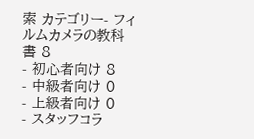索 カテゴリー- フィルムカメラの教科書 8
- 初心者向け 8
- 中級者向け 0
- 上級者向け 0
- スタッフコラ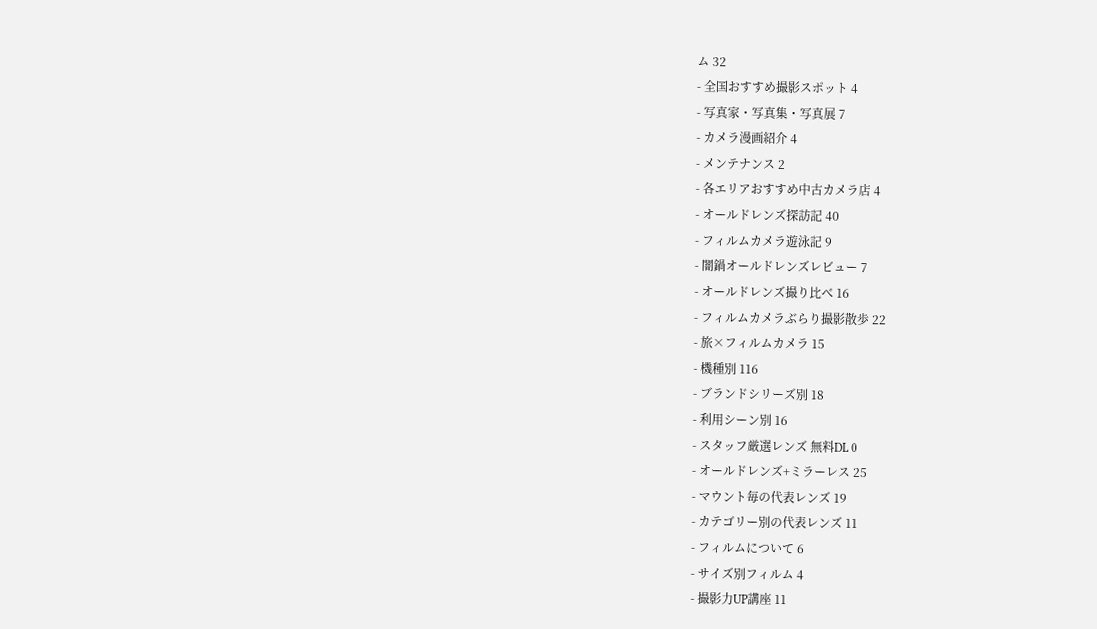ム 32
- 全国おすすめ撮影スポット 4
- 写真家・写真集・写真展 7
- カメラ漫画紹介 4
- メンテナンス 2
- 各エリアおすすめ中古カメラ店 4
- オールドレンズ探訪記 40
- フィルムカメラ遊泳記 9
- 闇鍋オールドレンズレビュー 7
- オールドレンズ撮り比べ 16
- フィルムカメラぶらり撮影散歩 22
- 旅×フィルムカメラ 15
- 機種別 116
- ブランドシリーズ別 18
- 利用シーン別 16
- スタッフ厳選レンズ 無料DL 0
- オールドレンズ+ミラーレス 25
- マウント毎の代表レンズ 19
- カテゴリー別の代表レンズ 11
- フィルムについて 6
- サイズ別フィルム 4
- 撮影力UP講座 11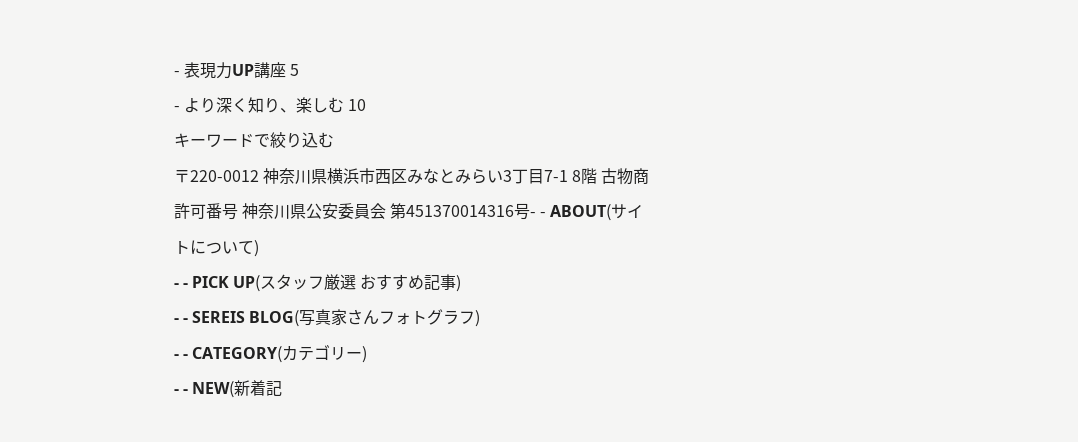- 表現力UP講座 5
- より深く知り、楽しむ 10
キーワードで絞り込む
〒220-0012 神奈川県横浜市西区みなとみらい3丁目7-1 8階 古物商許可番号 神奈川県公安委員会 第451370014316号- - ABOUT(サイトについて)
- - PICK UP(スタッフ厳選 おすすめ記事)
- - SEREIS BLOG(写真家さんフォトグラフ)
- - CATEGORY(カテゴリー)
- - NEW(新着記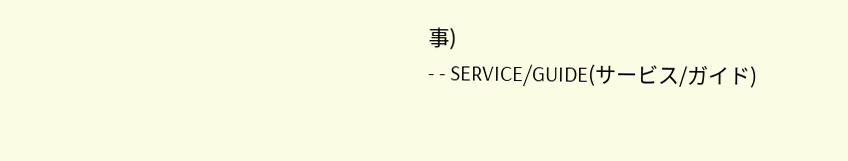事)
- - SERVICE/GUIDE(サービス/ガイド)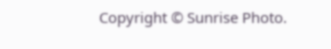Copyright © Sunrise Photo.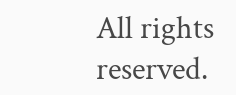All rights reserved.